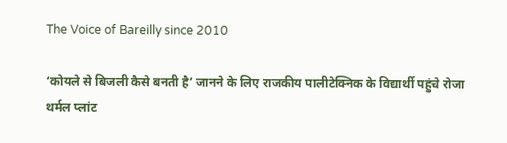The Voice of Bareilly since 2010

‘कोयले से बिजली कैसे बनती है’ जानने के लिए राजकीय पालीटेक्निक के विद्यार्थी पहुंचे रोजा थर्मल प्लांट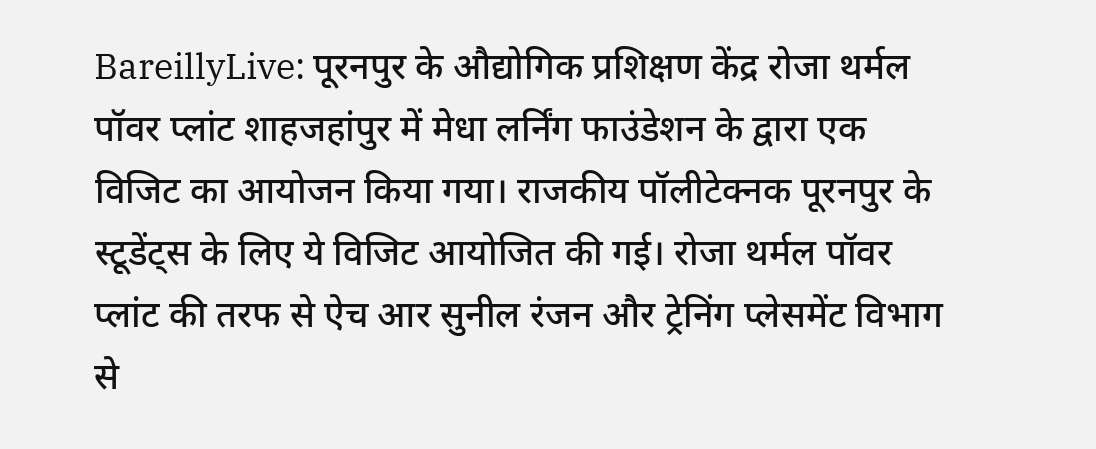BareillyLive: पूरनपुर के औद्योगिक प्रशिक्षण केंद्र रोजा थर्मल पॉवर प्लांट शाहजहांपुर में मेधा लर्निंग फाउंडेशन के द्वारा एक विजिट का आयोजन किया गया। राजकीय पॉलीटेक्नक पूरनपुर के स्टूडेंट्स के लिए ये विजिट आयोजित की गई। रोजा थर्मल पॉवर प्लांट की तरफ से ऐच आर सुनील रंजन और ट्रेनिंग प्लेसमेंट विभाग से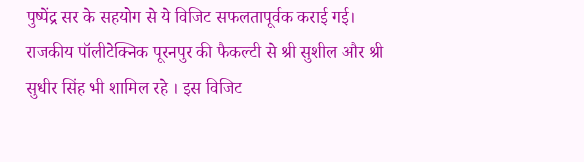पुष्पेंद्र सर के सहयोग से ये विजिट सफलतापूर्वक कराई गई। राजकीय पॉलीटेक्निक पूरनपुर की फैकल्टी से श्री सुशील और श्री सुधीर सिंह भी शामिल रहे । इस विजिट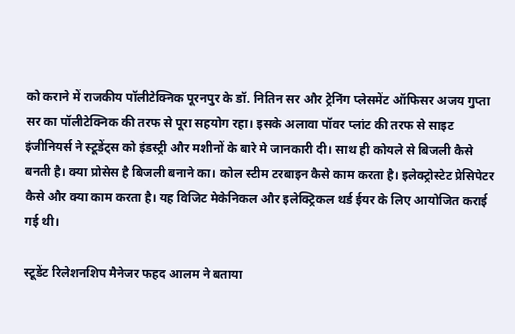को कराने में राजकीय पॉलीटेक्निक पूरनपुर के डॉ. नितिन सर और ट्रेनिंग प्लेसमेंट ऑफिसर अजय गुप्ता सर का पॉलीटेक्निक की तरफ से पूरा सहयोग रहा। इसके अलावा पॉवर प्लांट की तरफ से साइट इंजीनियर्स ने स्टूडेंट्स को इंडस्ट्री और मशीनों के बारे मे जानकारी दी। साथ ही कोयले से बिजली कैसे बनती है। क्या प्रोसेस है बिजली बनाने का। कोल स्टीम टरबाइन कैसे काम करता है। इलेक्ट्रोस्टेट प्रेसिपेटर कैसे और क्या काम करता है। यह विजिट मेकेनिकल और इलेक्ट्रिकल थर्ड ईयर के लिए आयोजित कराई गई थी।

स्टूडेंट रिलेशनशिप मैनेजर फहद आलम ने बताया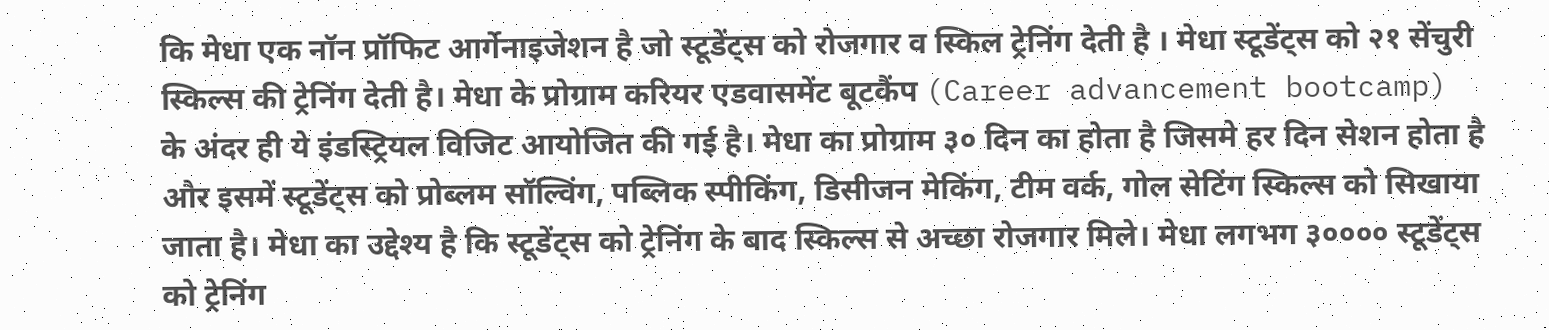कि मेधा एक नॉन प्रॉफिट आर्गेनाइजेशन है जो स्टूडेंट्स को रोजगार व स्किल ट्रेनिंग देती है । मेधा स्टूडेंट्स को २१ सेंचुरी स्किल्स की ट्रेनिंग देती है। मेधा के प्रोग्राम करियर एडवासमेंट बूटकैंप (Career advancement bootcamp) के अंदर ही ये इंडस्ट्रियल विजिट आयोजित की गई है। मेधा का प्रोग्राम ३० दिन का होता है जिसमे हर दिन सेशन होता है और इसमें स्टूडेंट्स को प्रोब्लम सॉल्विंग, पब्लिक स्पीकिंग, डिसीजन मेकिंग, टीम वर्क, गोल सेटिंग स्किल्स को सिखाया जाता है। मेधा का उद्देश्य है कि स्टूडेंट्स को ट्रेनिंग के बाद स्किल्स से अच्छा रोजगार मिले। मेधा लगभग ३०००० स्टूडेंट्स को ट्रेनिंग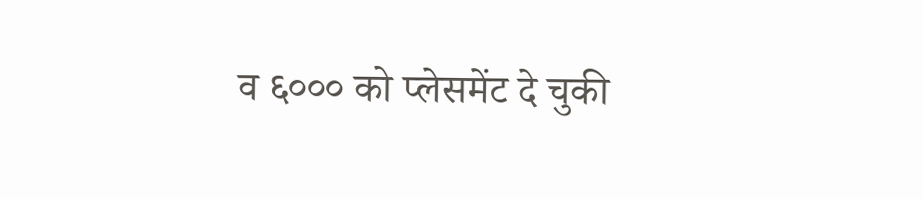व ६००० को प्लेसमेंट दे चुकी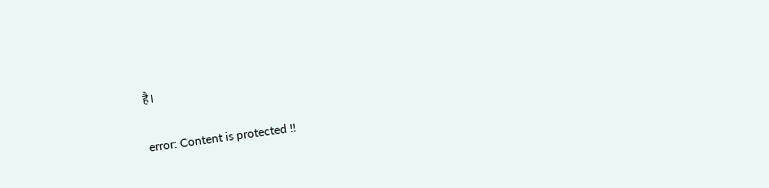है।

error: Content is protected !!